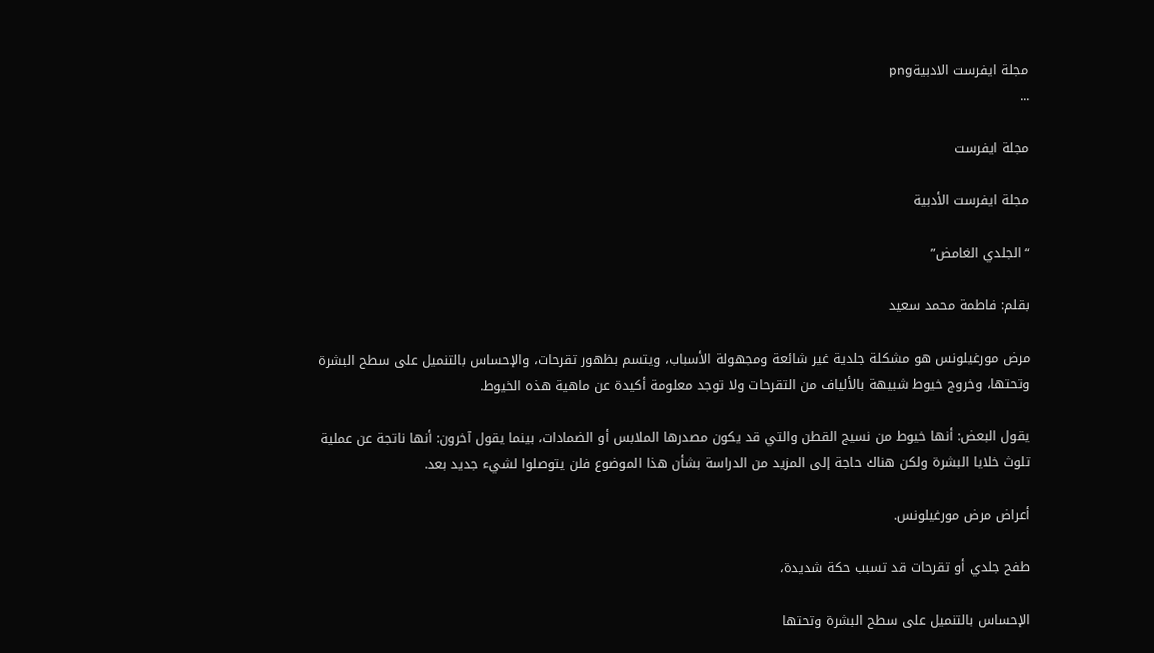مجلة ايفرست الادبيةpng
...

مجلة ايفرست

مجلة ايفرست الأدبية

“الجلدي الغامض”

بقلم: فاطمة محمد سعيد

مرض مورغيلونس هو مشكلة جلدية غير شائعة ومجهولة الأسباب، ويتسم بظهور تقرحات، والإحساس بالتنميل على سطح البشرة وتحتها، وخروج خيوط شبيهة بالألياف من التقرحات ولا توجد معلومة أكيدة عن ماهية هذه الخيوط.

يقول البعض: أنها خيوط من نسيج القطن والتي قد يكون مصدرها الملابس أو الضمادات، بينما يقول آخرون: أنها ناتجة عن عملية تلوث خلايا البشرة ولكن هناك حاجة إلى المزيد من الدراسة بشأن هذا الموضوع فلن يتوصلوا لشيء جديد بعد.

أعراض مرض مورغيلونس.

طفح جلدي أو تقرحات قد تسبب حكة شديدة،

الإحساس بالتنميل على سطح البشرة وتحتها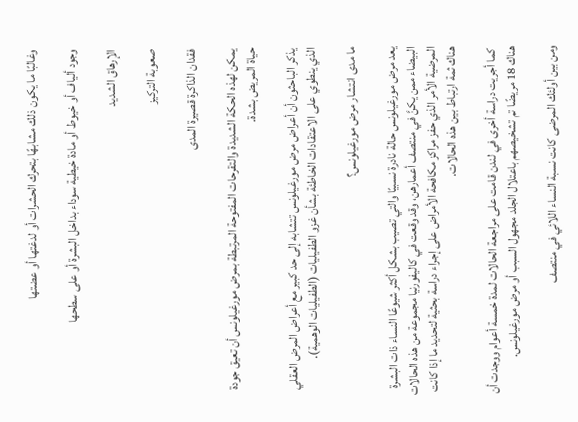وغالبًا ما يكون ذلك مشابهًا بتحرك الحشرات أو لدغتها أو عضتها

وجود ألياف أو خيوط أو مادة خيطية سوداء بداخل البشرة أو على سطحها

الإرهاق الشديد

صعوبة التركيز

فقدان الذاكرة قصيرة المدى

يمكن لهذه الحكة الشديدة والتقرحات المفتوحة المرتبطة بمرض مورغيلونس أن تعيق جودة حياة المريض بشدة.

يذكر الباحثون أن أعراض مرض مورغيلونس تتشابه إلى حد كبير مع أعراض المرض العقلي الذي ينطوي على الاعتقادات الخاطئة بشأن غزو الطفيليات (الطفيليات الوهمية).

ما مدى انتشار مرض مورغيلونس؟

يعد مرض مورغيلونس حالة نادرة نسبيًا والتي تصيب بشكل أكثر شيوعًا النساء ذات البشرة البيضاء ممن يكنَّ في منتصف أعمارهن، وقد وقعت في كاليفورنيا مجموعة من هذه الحالات المرضية الأمر الذي حفز مراكز مكافحة الأمراض على إجراء دراسة بحثية لتحديد ما إذا كانت هناك ثمة ارتباط بين هذه الحالات.

 كما أجريت دراسة أخرى في لندن قامت على مراجعة الحالات لمدة خمسة أعوام ووجدت أن هناك 18 مريضًا تم تشخيصهم باعتلال الجلد مجهول السبب أو مرض مورغيلونس.

ومن بين أولئك المرضى كانت نسبة النساء اللائي في منتصف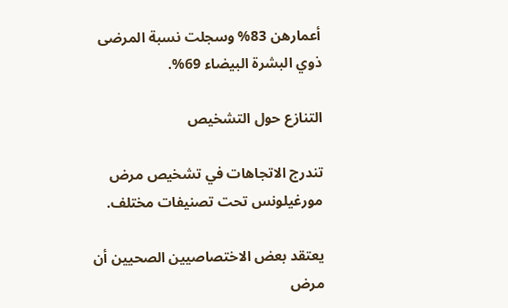أعمارهن 83% وسجلت نسبة المرضى ذوي البشرة البيضاء 69%.

التنازع حول التشخيص

تندرج الاتجاهات في تشخيص مرض مورغيلونس تحت تصنيفات مختلف.

يعتقد بعض الاختصاصيين الصحيين أن مرض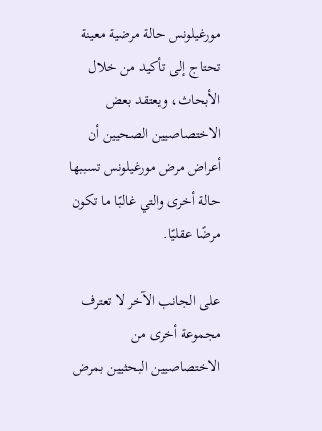مورغيلونس حالة مرضية معينة تحتاج إلى تأكيد من خلال الأبحاث، ويعتقد بعض الاختصاصيين الصحيين أن أعراض مرض مورغيلونس تسببها حالة أخرى والتي غالبًا ما تكون مرضًا عقليًا.

على الجانب الآخر لا تعترف مجموعة أخرى من الاختصاصيين البحثيين بمرض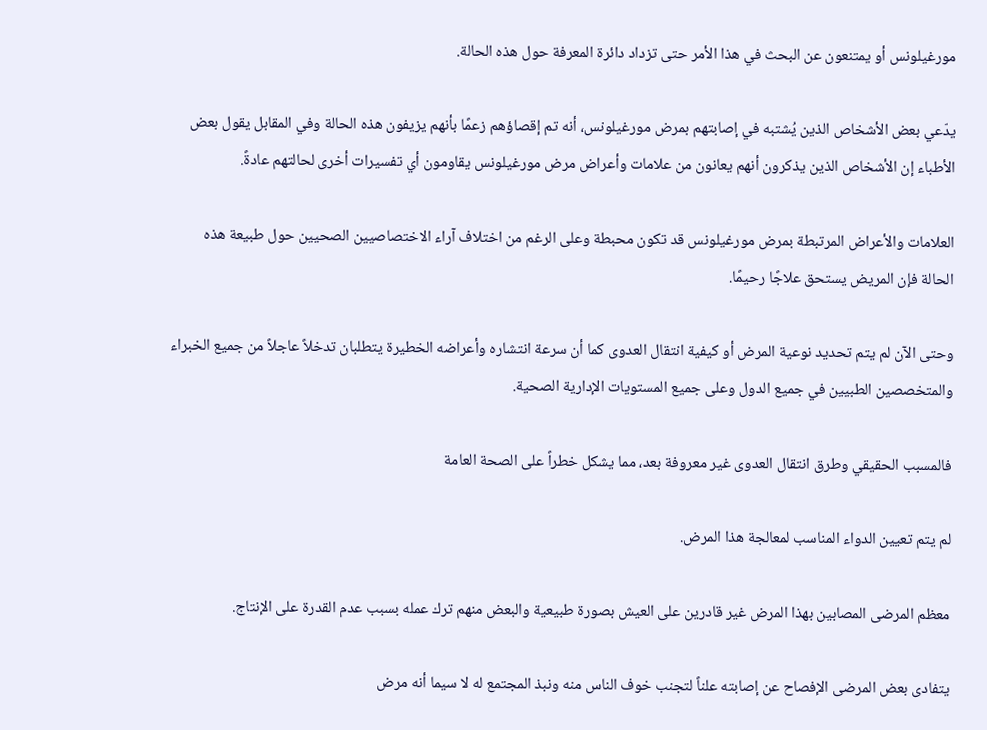مورغيلونس أو يمتنعون عن البحث في هذا الأمر حتى تزداد دائرة المعرفة حول هذه الحالة.

يدّعي بعض الأشخاص الذين يُشتبه في إصابتهم بمرض مورغيلونس، أنه تم إقصاؤهم زعمًا بأنهم يزيفون هذه الحالة وفي المقابل يقول بعض الأطباء إن الأشخاص الذين يذكرون أنهم يعانون من علامات وأعراض مرض مورغيلونس يقاومون أي تفسيرات أخرى لحالتهم عادةً.

العلامات والأعراض المرتبطة بمرض مورغيلونس قد تكون محبطة وعلى الرغم من اختلاف آراء الاختصاصيين الصحيين حول طبيعة هذه الحالة فإن المريض يستحق علاجًا رحيمًا.

وحتى الآن لم يتم تحديد نوعية المرض أو كيفية انتقال العدوى كما أن سرعة انتشاره وأعراضه الخطيرة يتطلبان تدخلاً عاجلاً من جميع الخبراء والمتخصصين الطبيين في جميع الدول وعلى جميع المستويات الإدارية الصحية.

فالمسبب الحقيقي وطرق انتقال العدوى غير معروفة بعد، مما يشكل خطراً على الصحة العامة

لم يتم تعيين الدواء المناسب لمعالجة هذا المرض.

معظم المرضى المصابين بهذا المرض غير قادرين على العيش بصورة طبيعية والبعض منهم ترك عمله بسبب عدم القدرة على الإنتاج.

يتفادى بعض المرضى الإفصاح عن إصابته علناً لتجنب خوف الناس منه ونبذ المجتمع له لا سيما أنه مرض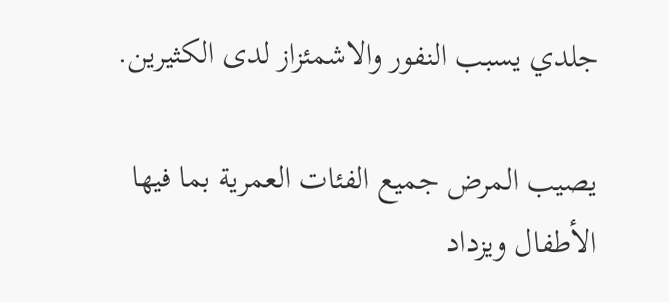جلدي يسبب النفور والاشمئزاز لدى الكثيرين.

يصيب المرض جميع الفئات العمرية بما فيها الأطفال ويزداد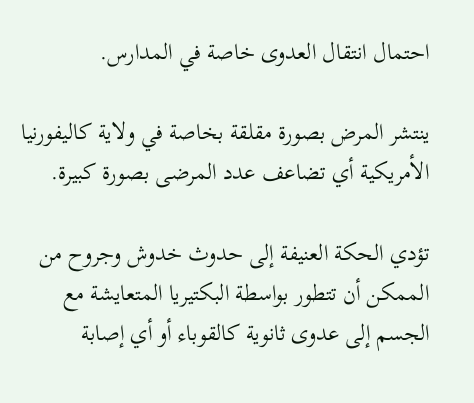احتمال انتقال العدوى خاصة في المدارس.

ينتشر المرض بصورة مقلقة بخاصة في ولاية كاليفورنيا الأمريكية أي تضاعف عدد المرضى بصورة كبيرة.

تؤدي الحكة العنيفة إلى حدوث خدوش وجروح من الممكن أن تتطور بواسطة البكتيريا المتعايشة مع الجسم إلى عدوى ثانوية كالقوباء أو أي إصابة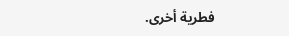فطرية أخرى.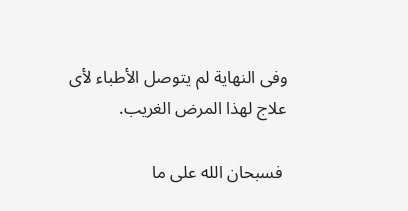وفى النهاية لم يتوصل الأطباء لأى علاج لهذا المرض الغريب.

 فسبحان الله على ما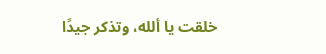خلقت يا ألله، وتذكر جيدًا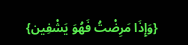{وَإِذَا مَرِضْتُ فَهُوَ يَشْفِين}